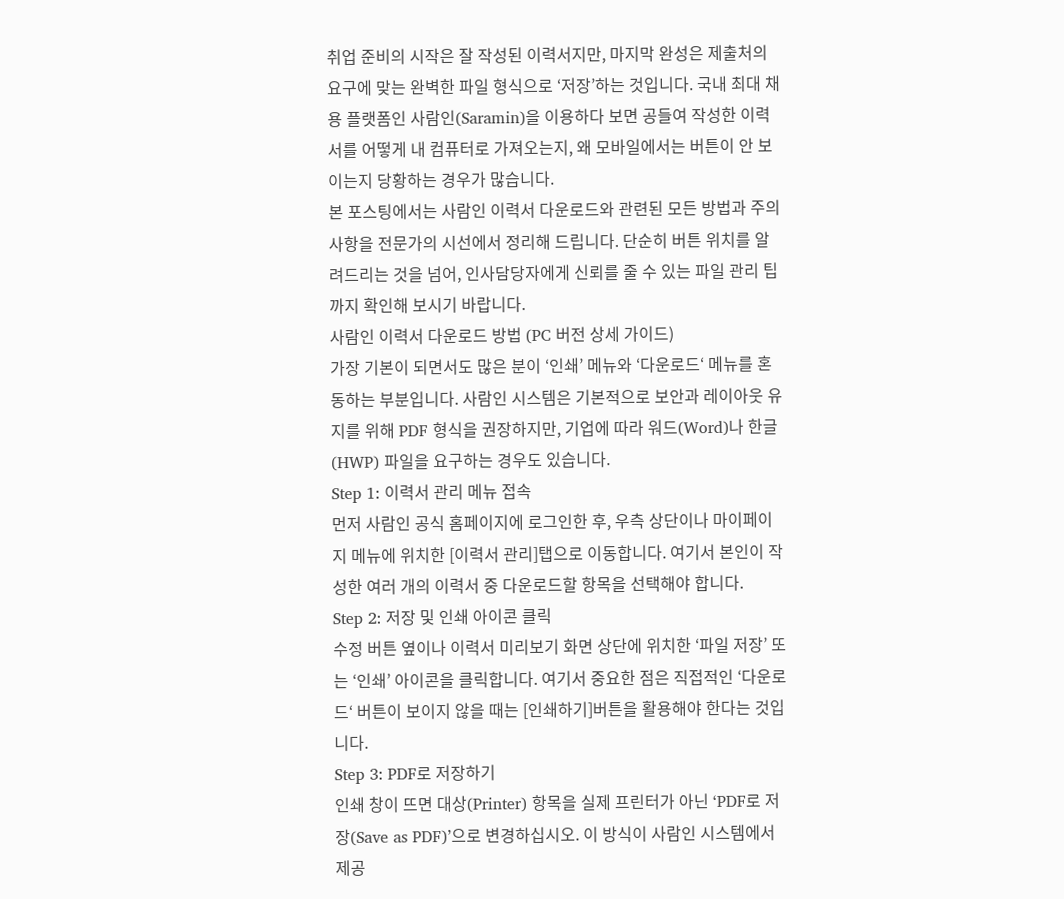취업 준비의 시작은 잘 작성된 이력서지만, 마지막 완성은 제출처의 요구에 맞는 완벽한 파일 형식으로 ‘저장’하는 것입니다. 국내 최대 채용 플랫폼인 사람인(Saramin)을 이용하다 보면 공들여 작성한 이력서를 어떻게 내 컴퓨터로 가져오는지, 왜 모바일에서는 버튼이 안 보이는지 당황하는 경우가 많습니다.
본 포스팅에서는 사람인 이력서 다운로드와 관련된 모든 방법과 주의사항을 전문가의 시선에서 정리해 드립니다. 단순히 버튼 위치를 알려드리는 것을 넘어, 인사담당자에게 신뢰를 줄 수 있는 파일 관리 팁까지 확인해 보시기 바랍니다.
사람인 이력서 다운로드 방법 (PC 버전 상세 가이드)
가장 기본이 되면서도 많은 분이 ‘인쇄’ 메뉴와 ‘다운로드‘ 메뉴를 혼동하는 부분입니다. 사람인 시스템은 기본적으로 보안과 레이아웃 유지를 위해 PDF 형식을 권장하지만, 기업에 따라 워드(Word)나 한글(HWP) 파일을 요구하는 경우도 있습니다.
Step 1: 이력서 관리 메뉴 접속
먼저 사람인 공식 홈페이지에 로그인한 후, 우측 상단이나 마이페이지 메뉴에 위치한 [이력서 관리]탭으로 이동합니다. 여기서 본인이 작성한 여러 개의 이력서 중 다운로드할 항목을 선택해야 합니다.
Step 2: 저장 및 인쇄 아이콘 클릭
수정 버튼 옆이나 이력서 미리보기 화면 상단에 위치한 ‘파일 저장’ 또는 ‘인쇄’ 아이콘을 클릭합니다. 여기서 중요한 점은 직접적인 ‘다운로드‘ 버튼이 보이지 않을 때는 [인쇄하기]버튼을 활용해야 한다는 것입니다.
Step 3: PDF로 저장하기
인쇄 창이 뜨면 대상(Printer) 항목을 실제 프린터가 아닌 ‘PDF로 저장(Save as PDF)’으로 변경하십시오. 이 방식이 사람인 시스템에서 제공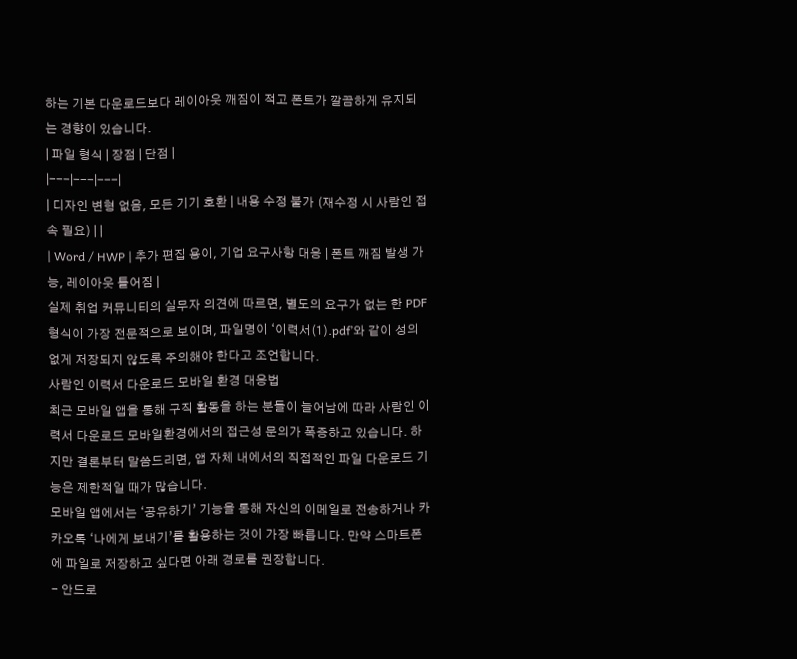하는 기본 다운로드보다 레이아웃 깨짐이 적고 폰트가 깔끔하게 유지되는 경향이 있습니다.
| 파일 형식 | 장점 | 단점 |
|---|---|---|
| 디자인 변형 없음, 모든 기기 호환 | 내용 수정 불가 (재수정 시 사람인 접속 필요) | |
| Word / HWP | 추가 편집 용이, 기업 요구사항 대응 | 폰트 깨짐 발생 가능, 레이아웃 틀어짐 |
실제 취업 커뮤니티의 실무자 의견에 따르면, 별도의 요구가 없는 한 PDF 형식이 가장 전문적으로 보이며, 파일명이 ‘이력서(1).pdf’와 같이 성의 없게 저장되지 않도록 주의해야 한다고 조언합니다.
사람인 이력서 다운로드 모바일 환경 대응법
최근 모바일 앱을 통해 구직 활동을 하는 분들이 늘어남에 따라 사람인 이력서 다운로드 모바일환경에서의 접근성 문의가 폭증하고 있습니다. 하지만 결론부터 말씀드리면, 앱 자체 내에서의 직접적인 파일 다운로드 기능은 제한적일 때가 많습니다.
모바일 앱에서는 ‘공유하기’ 기능을 통해 자신의 이메일로 전송하거나 카카오톡 ‘나에게 보내기’를 활용하는 것이 가장 빠릅니다. 만약 스마트폰에 파일로 저장하고 싶다면 아래 경로를 권장합니다.
- 안드로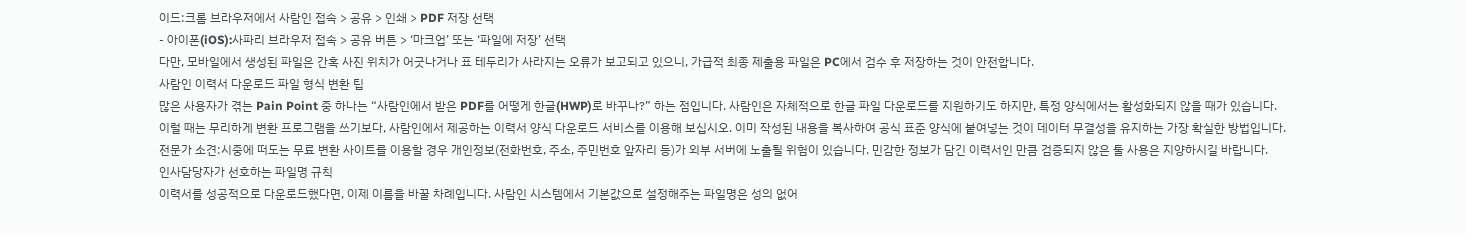이드:크롬 브라우저에서 사람인 접속 > 공유 > 인쇄 > PDF 저장 선택
- 아이폰(iOS):사파리 브라우저 접속 > 공유 버튼 > ‘마크업’ 또는 ‘파일에 저장’ 선택
다만, 모바일에서 생성된 파일은 간혹 사진 위치가 어긋나거나 표 테두리가 사라지는 오류가 보고되고 있으니, 가급적 최종 제출용 파일은 PC에서 검수 후 저장하는 것이 안전합니다.
사람인 이력서 다운로드 파일 형식 변환 팁
많은 사용자가 겪는 Pain Point 중 하나는 “사람인에서 받은 PDF를 어떻게 한글(HWP)로 바꾸나?” 하는 점입니다. 사람인은 자체적으로 한글 파일 다운로드를 지원하기도 하지만, 특정 양식에서는 활성화되지 않을 때가 있습니다.
이럴 때는 무리하게 변환 프로그램을 쓰기보다, 사람인에서 제공하는 이력서 양식 다운로드 서비스를 이용해 보십시오. 이미 작성된 내용을 복사하여 공식 표준 양식에 붙여넣는 것이 데이터 무결성을 유지하는 가장 확실한 방법입니다.
전문가 소견:시중에 떠도는 무료 변환 사이트를 이용할 경우 개인정보(전화번호, 주소, 주민번호 앞자리 등)가 외부 서버에 노출될 위험이 있습니다. 민감한 정보가 담긴 이력서인 만큼 검증되지 않은 툴 사용은 지양하시길 바랍니다.
인사담당자가 선호하는 파일명 규칙
이력서를 성공적으로 다운로드했다면, 이제 이름을 바꿀 차례입니다. 사람인 시스템에서 기본값으로 설정해주는 파일명은 성의 없어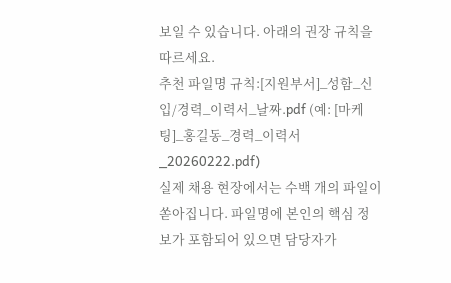보일 수 있습니다. 아래의 권장 규칙을 따르세요.
추천 파일명 규칙:[지원부서]_성함_신입/경력_이력서_날짜.pdf (예: [마케팅]_홍길동_경력_이력서_20260222.pdf)
실제 채용 현장에서는 수백 개의 파일이 쏟아집니다. 파일명에 본인의 핵심 정보가 포함되어 있으면 담당자가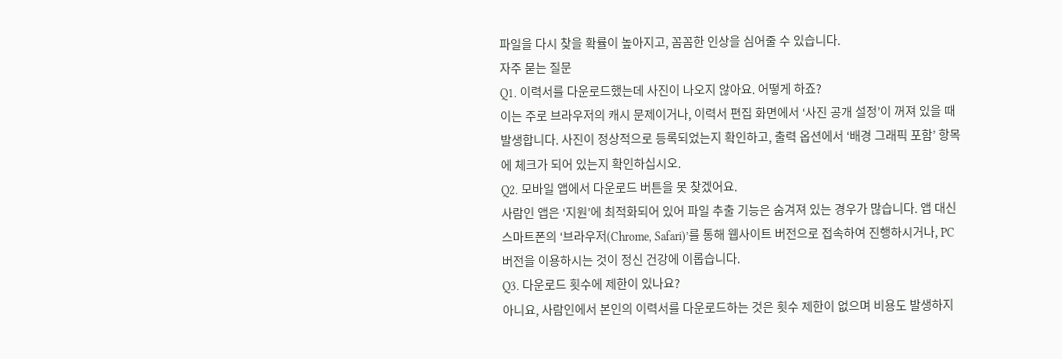파일을 다시 찾을 확률이 높아지고, 꼼꼼한 인상을 심어줄 수 있습니다.
자주 묻는 질문
Q1. 이력서를 다운로드했는데 사진이 나오지 않아요. 어떻게 하죠?
이는 주로 브라우저의 캐시 문제이거나, 이력서 편집 화면에서 ‘사진 공개 설정’이 꺼져 있을 때 발생합니다. 사진이 정상적으로 등록되었는지 확인하고, 출력 옵션에서 ‘배경 그래픽 포함’ 항목에 체크가 되어 있는지 확인하십시오.
Q2. 모바일 앱에서 다운로드 버튼을 못 찾겠어요.
사람인 앱은 ‘지원’에 최적화되어 있어 파일 추출 기능은 숨겨져 있는 경우가 많습니다. 앱 대신 스마트폰의 ‘브라우저(Chrome, Safari)’를 통해 웹사이트 버전으로 접속하여 진행하시거나, PC 버전을 이용하시는 것이 정신 건강에 이롭습니다.
Q3. 다운로드 횟수에 제한이 있나요?
아니요, 사람인에서 본인의 이력서를 다운로드하는 것은 횟수 제한이 없으며 비용도 발생하지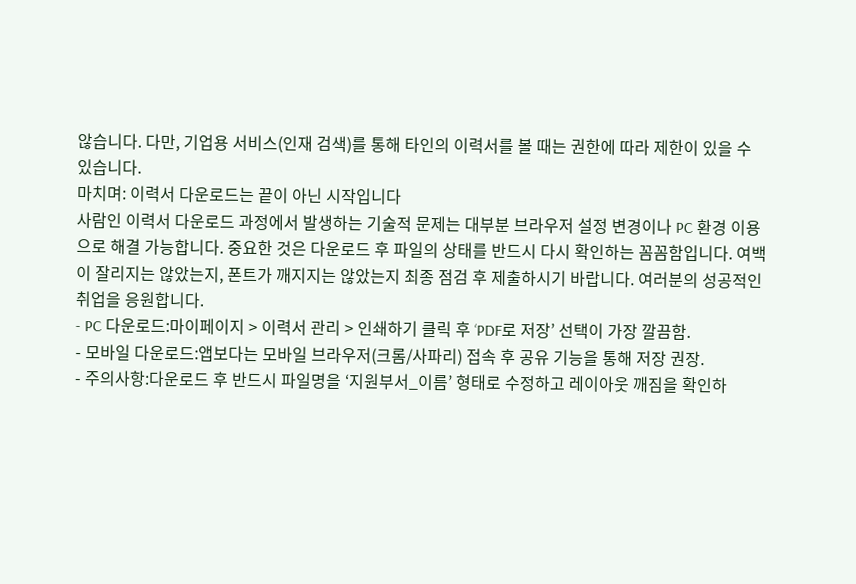않습니다. 다만, 기업용 서비스(인재 검색)를 통해 타인의 이력서를 볼 때는 권한에 따라 제한이 있을 수 있습니다.
마치며: 이력서 다운로드는 끝이 아닌 시작입니다
사람인 이력서 다운로드 과정에서 발생하는 기술적 문제는 대부분 브라우저 설정 변경이나 PC 환경 이용으로 해결 가능합니다. 중요한 것은 다운로드 후 파일의 상태를 반드시 다시 확인하는 꼼꼼함입니다. 여백이 잘리지는 않았는지, 폰트가 깨지지는 않았는지 최종 점검 후 제출하시기 바랍니다. 여러분의 성공적인 취업을 응원합니다.
- PC 다운로드:마이페이지 > 이력서 관리 > 인쇄하기 클릭 후 ‘PDF로 저장’ 선택이 가장 깔끔함.
- 모바일 다운로드:앱보다는 모바일 브라우저(크롬/사파리) 접속 후 공유 기능을 통해 저장 권장.
- 주의사항:다운로드 후 반드시 파일명을 ‘지원부서_이름’ 형태로 수정하고 레이아웃 깨짐을 확인하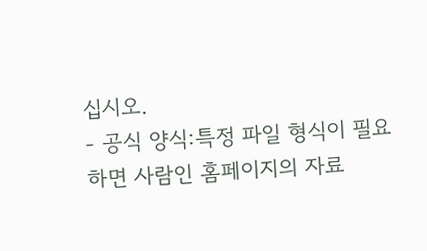십시오.
- 공식 양식:특정 파일 형식이 필요하면 사람인 홈페이지의 자료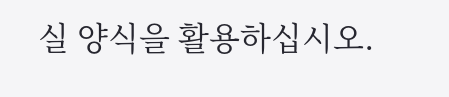실 양식을 활용하십시오.